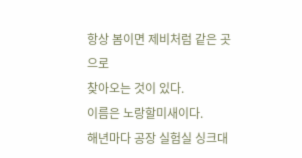항상 봄이면 제비처럼 같은 곳으로
찾아오는 것이 있다.
이름은 노랑할미새이다.
해년마다 공장 실험실 싱크대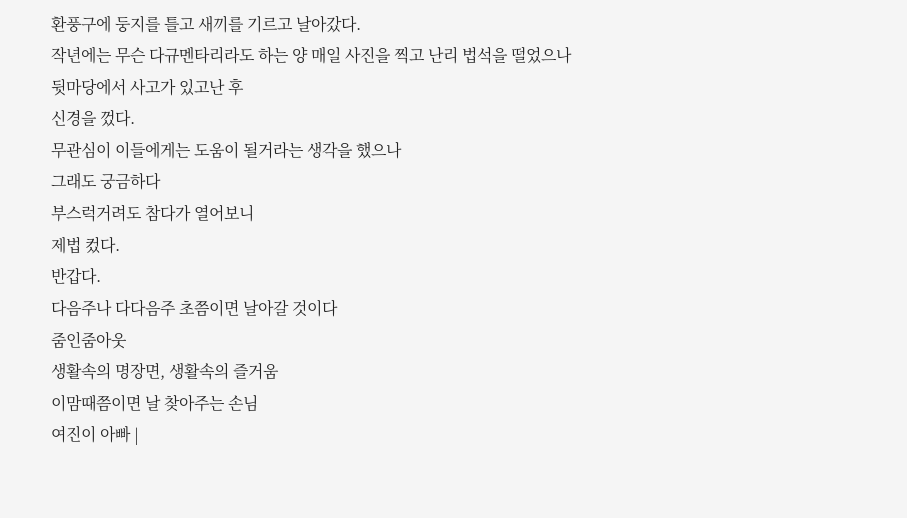환풍구에 둥지를 틀고 새끼를 기르고 날아갔다.
작년에는 무슨 다규멘타리라도 하는 양 매일 사진을 찍고 난리 법석을 떨었으나
뒷마당에서 사고가 있고난 후
신경을 껐다.
무관심이 이들에게는 도움이 될거라는 생각을 했으나
그래도 궁금하다
부스럭거려도 참다가 열어보니
제법 컸다.
반갑다.
다음주나 다다음주 초쯤이면 날아갈 것이다
줌인줌아웃
생활속의 명장면, 생활속의 즐거움
이맘때쯤이면 날 찾아주는 손님
여진이 아빠 |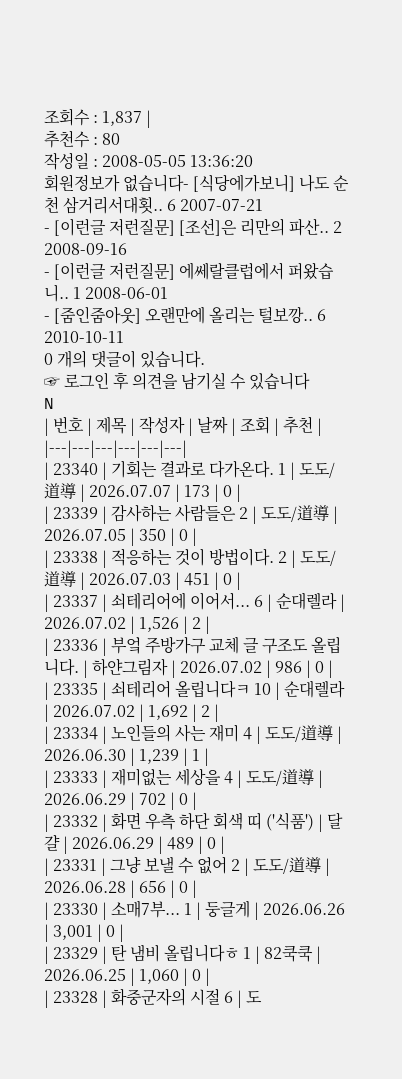조회수 : 1,837 |
추천수 : 80
작성일 : 2008-05-05 13:36:20
회원정보가 없습니다- [식당에가보니] 나도 순천 삼거리서대횟.. 6 2007-07-21
- [이런글 저런질문] [조선]은 리만의 파산.. 2 2008-09-16
- [이런글 저런질문] 에쎄랄클럽에서 퍼왔습니.. 1 2008-06-01
- [줌인줌아웃] 오랜만에 올리는 털보깡.. 6 2010-10-11
0 개의 댓글이 있습니다.
☞ 로그인 후 의견을 남기실 수 있습니다
N
| 번호 | 제목 | 작성자 | 날짜 | 조회 | 추천 |
|---|---|---|---|---|---|
| 23340 | 기회는 결과로 다가온다. 1 | 도도/道導 | 2026.07.07 | 173 | 0 |
| 23339 | 감사하는 사람들은 2 | 도도/道導 | 2026.07.05 | 350 | 0 |
| 23338 | 적응하는 것이 방법이다. 2 | 도도/道導 | 2026.07.03 | 451 | 0 |
| 23337 | 쇠테리어에 이어서... 6 | 순대렐라 | 2026.07.02 | 1,526 | 2 |
| 23336 | 부엌 주방가구 교체 글 구조도 올립니다. | 하얀그림자 | 2026.07.02 | 986 | 0 |
| 23335 | 쇠테리어 올립니다ㅋ 10 | 순대렐라 | 2026.07.02 | 1,692 | 2 |
| 23334 | 노인들의 사는 재미 4 | 도도/道導 | 2026.06.30 | 1,239 | 1 |
| 23333 | 재미없는 세상을 4 | 도도/道導 | 2026.06.29 | 702 | 0 |
| 23332 | 화면 우측 하단 회색 띠 ('식품') | 달걀 | 2026.06.29 | 489 | 0 |
| 23331 | 그냥 보낼 수 없어 2 | 도도/道導 | 2026.06.28 | 656 | 0 |
| 23330 | 소매7부... 1 | 둥글게 | 2026.06.26 | 3,001 | 0 |
| 23329 | 탄 냄비 올립니다ㅎ 1 | 82쿡쿡 | 2026.06.25 | 1,060 | 0 |
| 23328 | 화중군자의 시절 6 | 도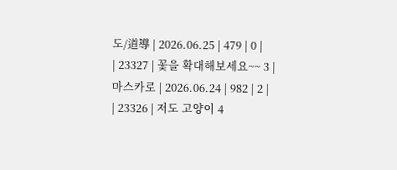도/道導 | 2026.06.25 | 479 | 0 |
| 23327 | 꽃을 확대해보세요~~ 3 | 마스카로 | 2026.06.24 | 982 | 2 |
| 23326 | 저도 고양이 4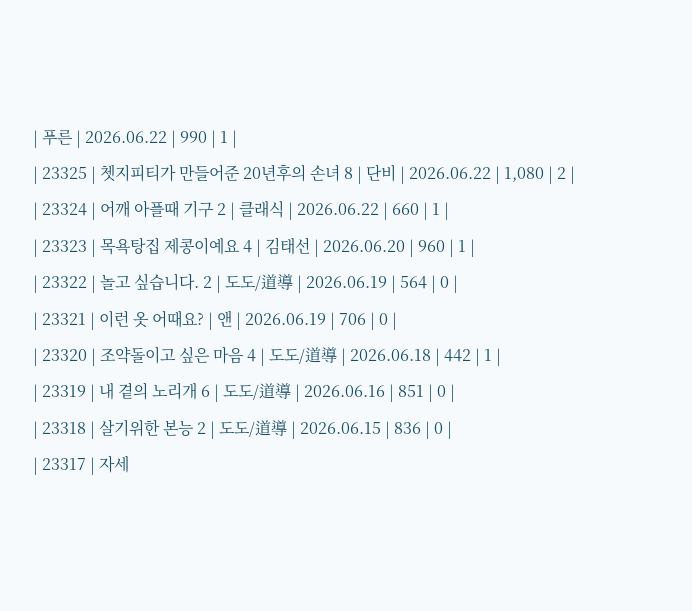| 푸른 | 2026.06.22 | 990 | 1 |
| 23325 | 쳇지피티가 만들어준 20년후의 손녀 8 | 단비 | 2026.06.22 | 1,080 | 2 |
| 23324 | 어깨 아플때 기구 2 | 클래식 | 2026.06.22 | 660 | 1 |
| 23323 | 목욕탕집 제콩이예요 4 | 김태선 | 2026.06.20 | 960 | 1 |
| 23322 | 놀고 싶습니다. 2 | 도도/道導 | 2026.06.19 | 564 | 0 |
| 23321 | 이런 옷 어때요? | 앤 | 2026.06.19 | 706 | 0 |
| 23320 | 조약돌이고 싶은 마음 4 | 도도/道導 | 2026.06.18 | 442 | 1 |
| 23319 | 내 곁의 노리개 6 | 도도/道導 | 2026.06.16 | 851 | 0 |
| 23318 | 살기위한 본능 2 | 도도/道導 | 2026.06.15 | 836 | 0 |
| 23317 | 자세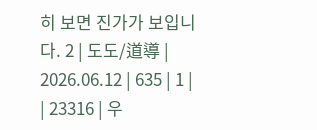히 보면 진가가 보입니다. 2 | 도도/道導 | 2026.06.12 | 635 | 1 |
| 23316 | 우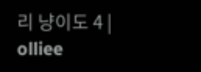리 냥이도 4 | olliee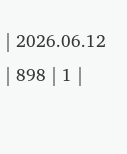| 2026.06.12 | 898 | 1 |